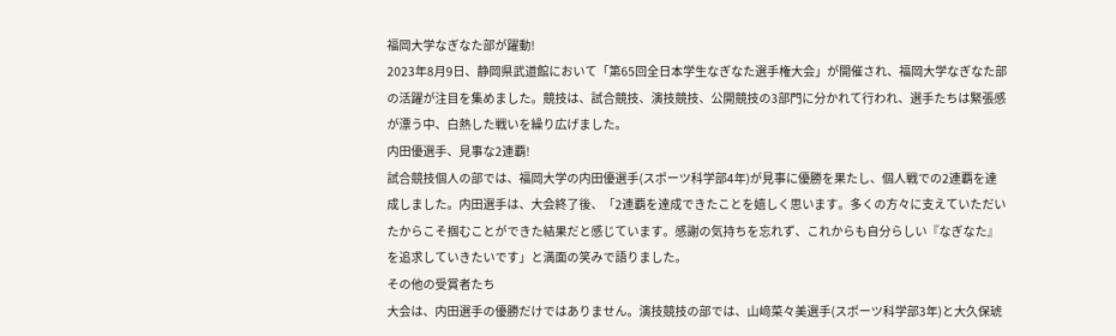福岡大学なぎなた部が躍動!
2023年8月9日、静岡県武道館において「第65回全日本学生なぎなた選手権大会」が開催され、福岡大学なぎなた部の活躍が注目を集めました。競技は、試合競技、演技競技、公開競技の3部門に分かれて行われ、選手たちは緊張感が漂う中、白熱した戦いを繰り広げました。
内田優選手、見事な2連覇!
試合競技個人の部では、福岡大学の内田優選手(スポーツ科学部4年)が見事に優勝を果たし、個人戦での2連覇を達成しました。内田選手は、大会終了後、「2連覇を達成できたことを嬉しく思います。多くの方々に支えていただいたからこそ掴むことができた結果だと感じています。感謝の気持ちを忘れず、これからも自分らしい『なぎなた』を追求していきたいです」と満面の笑みで語りました。
その他の受賞者たち
大会は、内田選手の優勝だけではありません。演技競技の部では、山﨑菜々美選手(スポーツ科学部3年)と大久保琥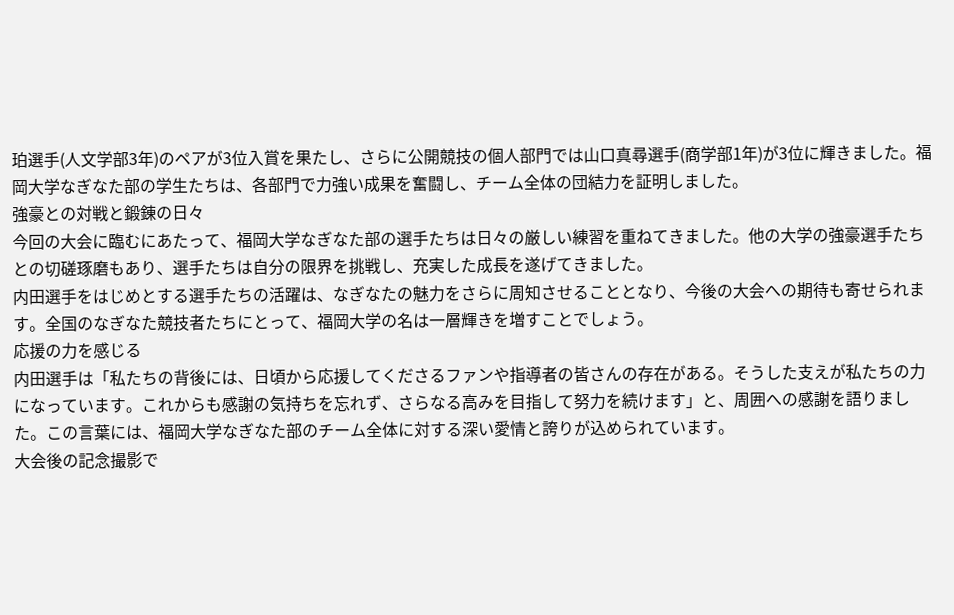珀選手(人文学部3年)のペアが3位入賞を果たし、さらに公開競技の個人部門では山口真尋選手(商学部1年)が3位に輝きました。福岡大学なぎなた部の学生たちは、各部門で力強い成果を奮闘し、チーム全体の団結力を証明しました。
強豪との対戦と鍛錬の日々
今回の大会に臨むにあたって、福岡大学なぎなた部の選手たちは日々の厳しい練習を重ねてきました。他の大学の強豪選手たちとの切磋琢磨もあり、選手たちは自分の限界を挑戦し、充実した成長を遂げてきました。
内田選手をはじめとする選手たちの活躍は、なぎなたの魅力をさらに周知させることとなり、今後の大会への期待も寄せられます。全国のなぎなた競技者たちにとって、福岡大学の名は一層輝きを増すことでしょう。
応援の力を感じる
内田選手は「私たちの背後には、日頃から応援してくださるファンや指導者の皆さんの存在がある。そうした支えが私たちの力になっています。これからも感謝の気持ちを忘れず、さらなる高みを目指して努力を続けます」と、周囲への感謝を語りました。この言葉には、福岡大学なぎなた部のチーム全体に対する深い愛情と誇りが込められています。
大会後の記念撮影で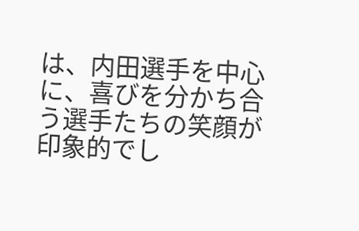は、内田選手を中心に、喜びを分かち合う選手たちの笑顔が印象的でし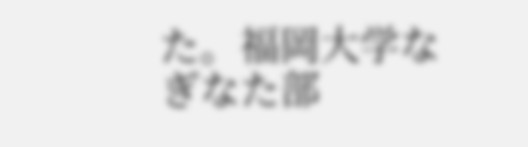た。福岡大学なぎなた部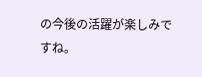の今後の活躍が楽しみですね。